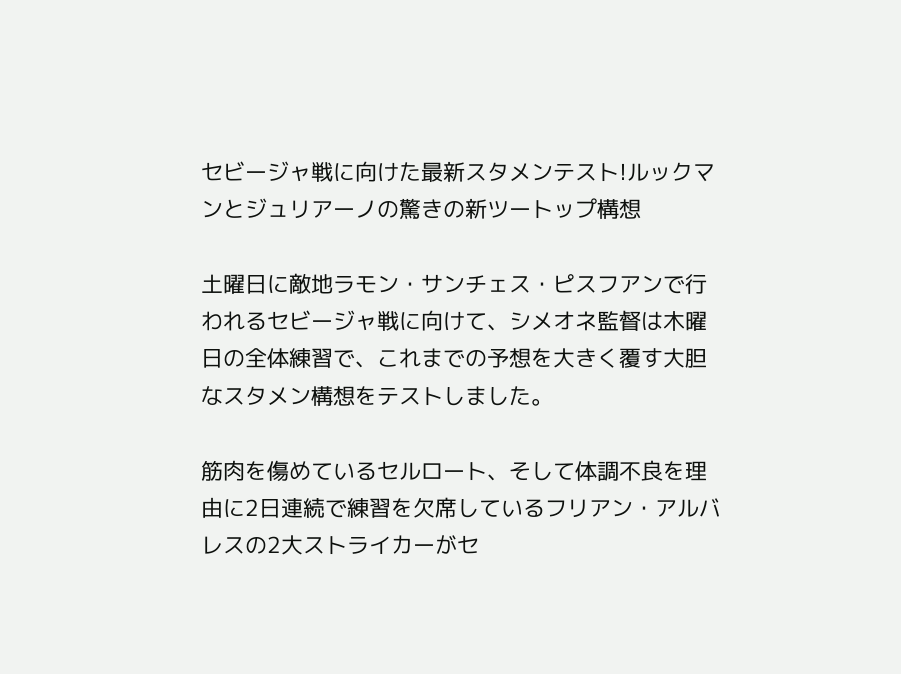セビージャ戦に向けた最新スタメンテスト!ルックマンとジュリアーノの驚きの新ツートップ構想

土曜日に敵地ラモン・サンチェス・ピスフアンで行われるセビージャ戦に向けて、シメオネ監督は木曜日の全体練習で、これまでの予想を大きく覆す大胆なスタメン構想をテストしました。

筋肉を傷めているセルロート、そして体調不良を理由に2日連続で練習を欠席しているフリアン・アルバレスの2大ストライカーがセ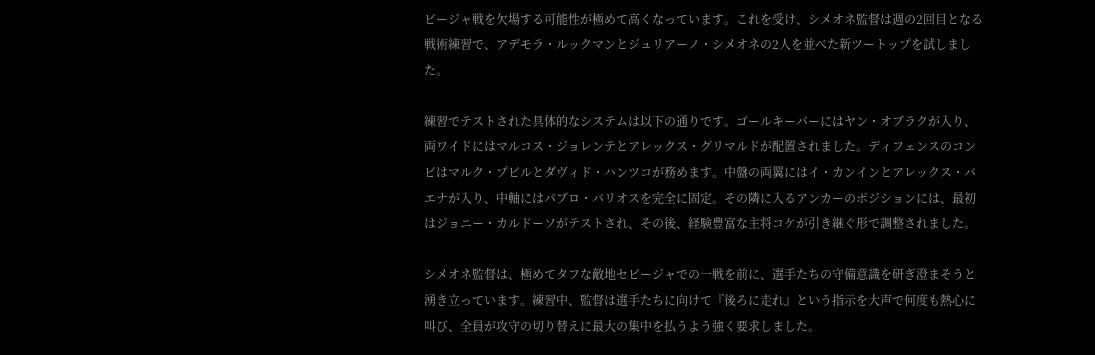ビージャ戦を欠場する可能性が極めて高くなっています。これを受け、シメオネ監督は週の2回目となる戦術練習で、アデモラ・ルックマンとジュリアーノ・シメオネの2人を並べた新ツートップを試しました。

練習でテストされた具体的なシステムは以下の通りです。ゴールキーパーにはヤン・オブラクが入り、両ワイドにはマルコス・ジョレンテとアレックス・グリマルドが配置されました。ディフェンスのコンビはマルク・プビルとダヴィド・ハンツコが務めます。中盤の両翼にはイ・カンインとアレックス・バエナが入り、中軸にはパブロ・バリオスを完全に固定。その隣に入るアンカーのポジションには、最初はジョニー・カルドーソがテストされ、その後、経験豊富な主将コケが引き継ぐ形で調整されました。

シメオネ監督は、極めてタフな敵地セビージャでの一戦を前に、選手たちの守備意識を研ぎ澄まそうと湧き立っています。練習中、監督は選手たちに向けて『後ろに走れ』という指示を大声で何度も熱心に叫び、全員が攻守の切り替えに最大の集中を払うよう強く要求しました。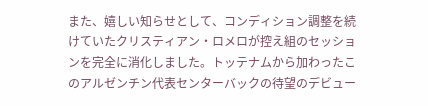また、嬉しい知らせとして、コンディション調整を続けていたクリスティアン・ロメロが控え組のセッションを完全に消化しました。トッテナムから加わったこのアルゼンチン代表センターバックの待望のデビュー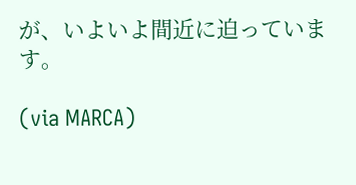が、いよいよ間近に迫っています。

(via MARCA)